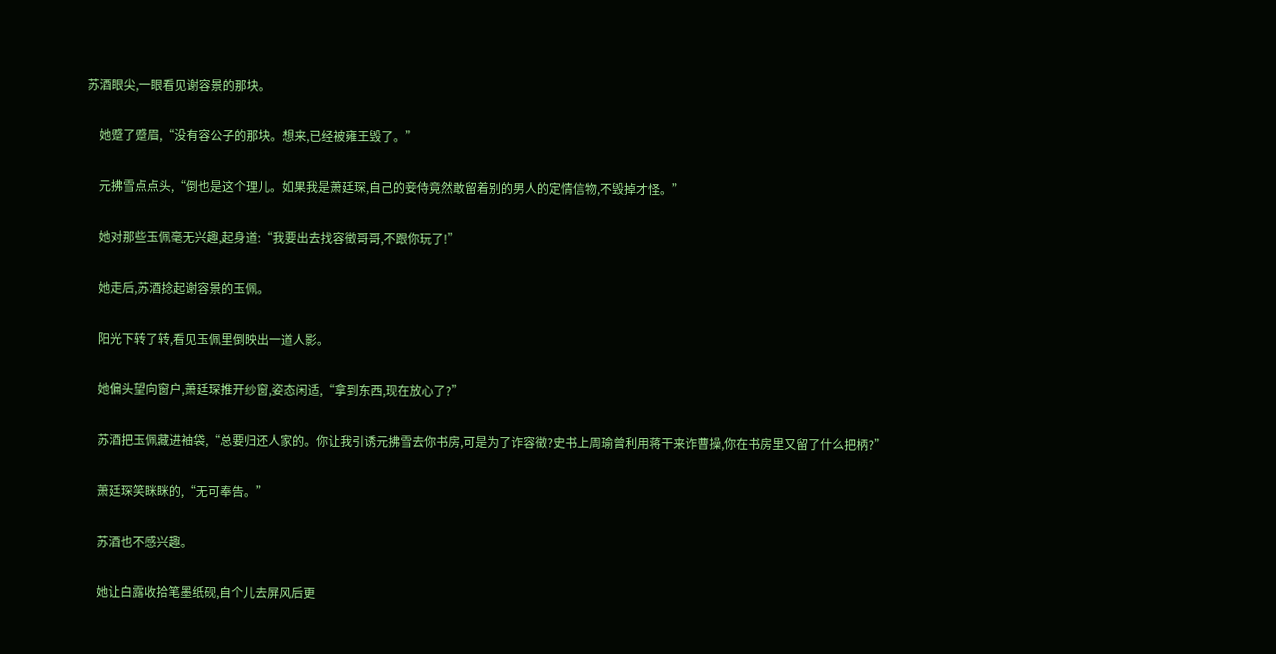苏酒眼尖,一眼看见谢容景的那块。

    她蹙了蹙眉,“没有容公子的那块。想来,已经被雍王毁了。”

    元拂雪点点头,“倒也是这个理儿。如果我是萧廷琛,自己的妾侍竟然敢留着别的男人的定情信物,不毁掉才怪。”

    她对那些玉佩毫无兴趣,起身道:“我要出去找容徵哥哥,不跟你玩了!”

    她走后,苏酒捻起谢容景的玉佩。

    阳光下转了转,看见玉佩里倒映出一道人影。

    她偏头望向窗户,萧廷琛推开纱窗,姿态闲适,“拿到东西,现在放心了?”

    苏酒把玉佩藏进袖袋,“总要归还人家的。你让我引诱元拂雪去你书房,可是为了诈容徵?史书上周瑜曾利用蒋干来诈曹操,你在书房里又留了什么把柄?”

    萧廷琛笑眯眯的,“无可奉告。”

    苏酒也不感兴趣。

    她让白露收拾笔墨纸砚,自个儿去屏风后更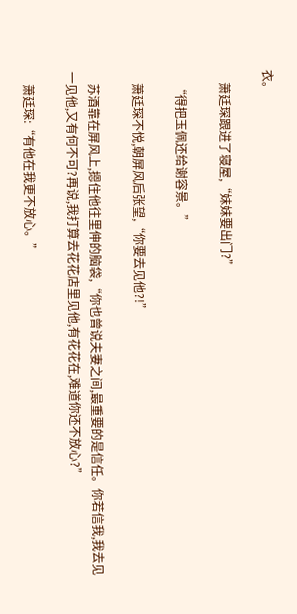衣。

    萧廷琛跟进了寝屋,“妹妹要出门?”

    “得把玉佩还给谢容景。”

    萧廷琛不悦,朝屏风后张望,“你要去见他?!”

    苏酒靠在屏风上,摁住他往里伸的脑袋,“你也曾说夫妻之间,最重要的是信任。你若信我,我去见一见他,又有何不可?再说,我打算去花花店里见他,有花花在,难道你还不放心?”

    萧廷琛:“有他在我更不放心。”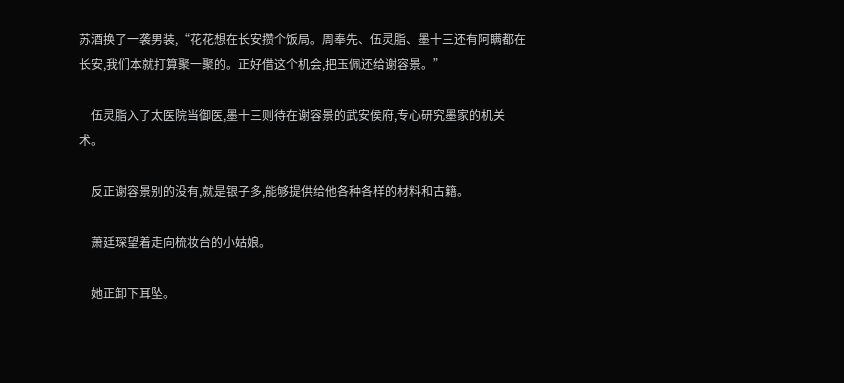苏酒换了一袭男装,“花花想在长安攒个饭局。周奉先、伍灵脂、墨十三还有阿瞒都在长安,我们本就打算聚一聚的。正好借这个机会,把玉佩还给谢容景。”

    伍灵脂入了太医院当御医,墨十三则待在谢容景的武安侯府,专心研究墨家的机关术。

    反正谢容景别的没有,就是银子多,能够提供给他各种各样的材料和古籍。

    萧廷琛望着走向梳妆台的小姑娘。

    她正卸下耳坠。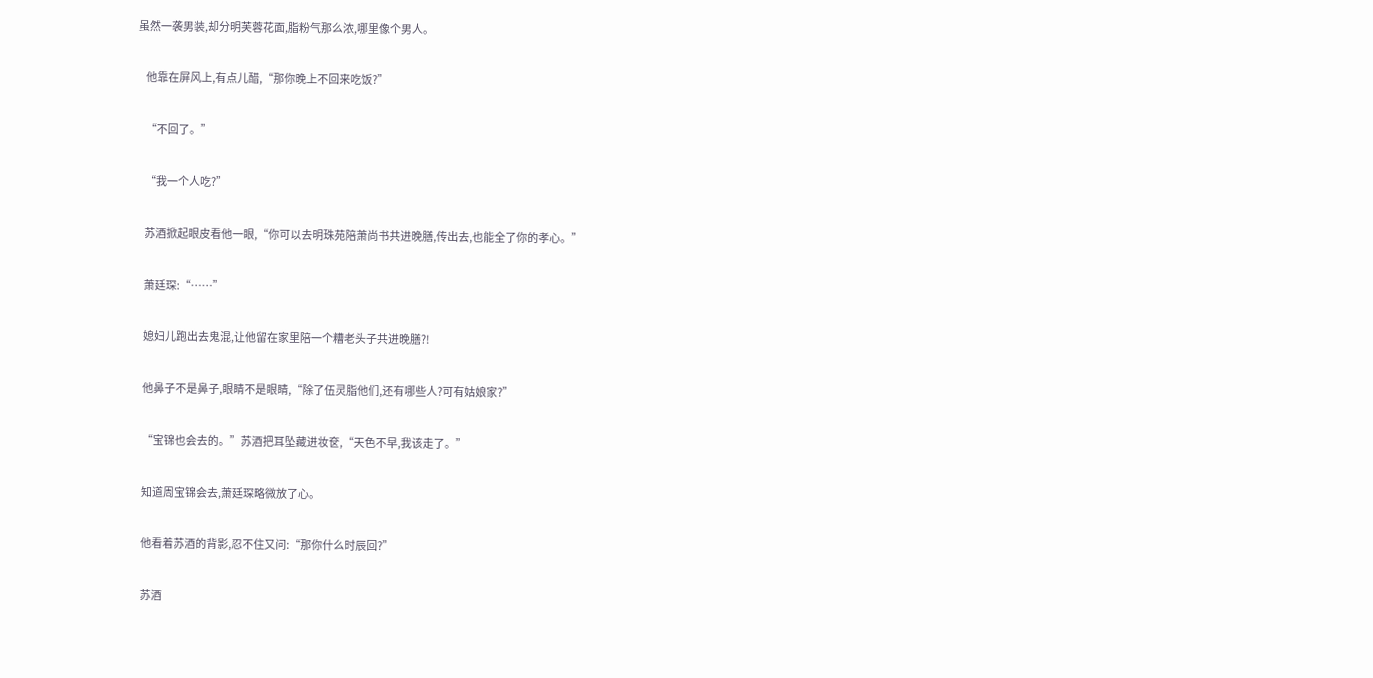虽然一袭男装,却分明芙蓉花面,脂粉气那么浓,哪里像个男人。

    他靠在屏风上,有点儿醋,“那你晚上不回来吃饭?”

    “不回了。”

    “我一个人吃?”

    苏酒掀起眼皮看他一眼,“你可以去明珠苑陪萧尚书共进晚膳,传出去,也能全了你的孝心。”

    萧廷琛:“……”

    媳妇儿跑出去鬼混,让他留在家里陪一个糟老头子共进晚膳?!

    他鼻子不是鼻子,眼睛不是眼睛,“除了伍灵脂他们,还有哪些人?可有姑娘家?”

    “宝锦也会去的。”苏酒把耳坠藏进妆奁,“天色不早,我该走了。”

    知道周宝锦会去,萧廷琛略微放了心。

    他看着苏酒的背影,忍不住又问:“那你什么时辰回?”

    苏酒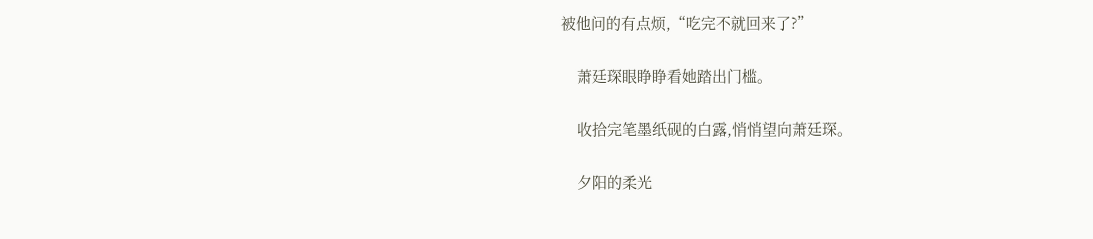被他问的有点烦,“吃完不就回来了?”

    萧廷琛眼睁睁看她踏出门槛。

    收拾完笔墨纸砚的白露,悄悄望向萧廷琛。

    夕阳的柔光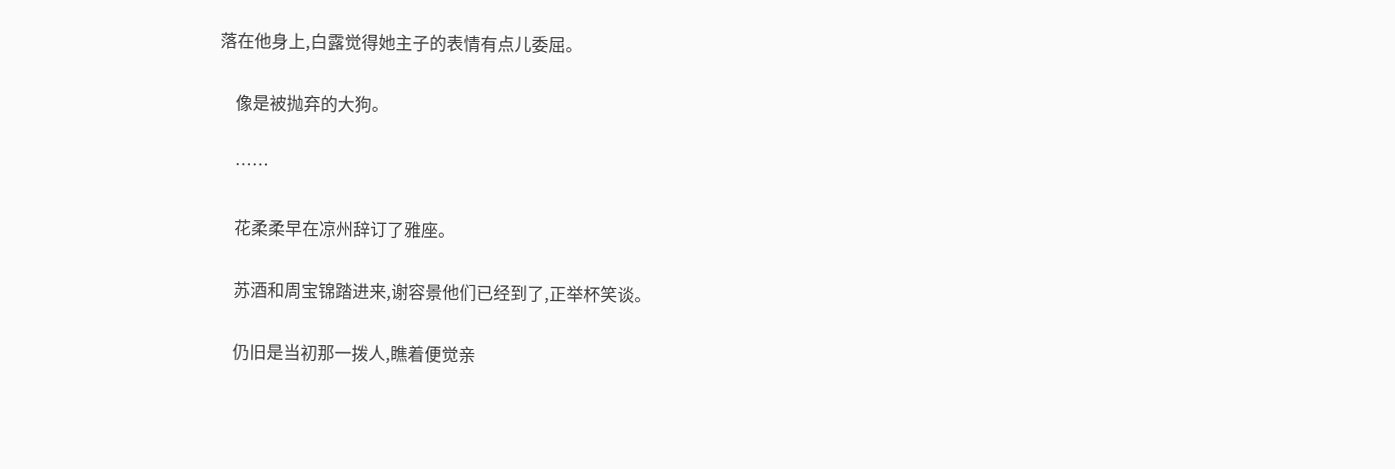落在他身上,白露觉得她主子的表情有点儿委屈。

    像是被抛弃的大狗。

    ……

    花柔柔早在凉州辞订了雅座。

    苏酒和周宝锦踏进来,谢容景他们已经到了,正举杯笑谈。

    仍旧是当初那一拨人,瞧着便觉亲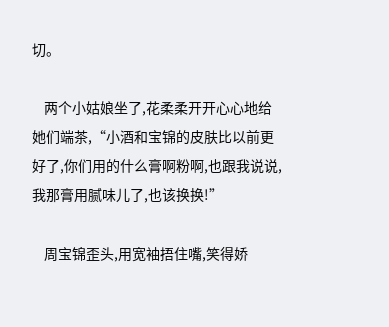切。

    两个小姑娘坐了,花柔柔开开心心地给她们端茶,“小酒和宝锦的皮肤比以前更好了,你们用的什么膏啊粉啊,也跟我说说,我那膏用腻味儿了,也该换换!”

    周宝锦歪头,用宽袖捂住嘴,笑得娇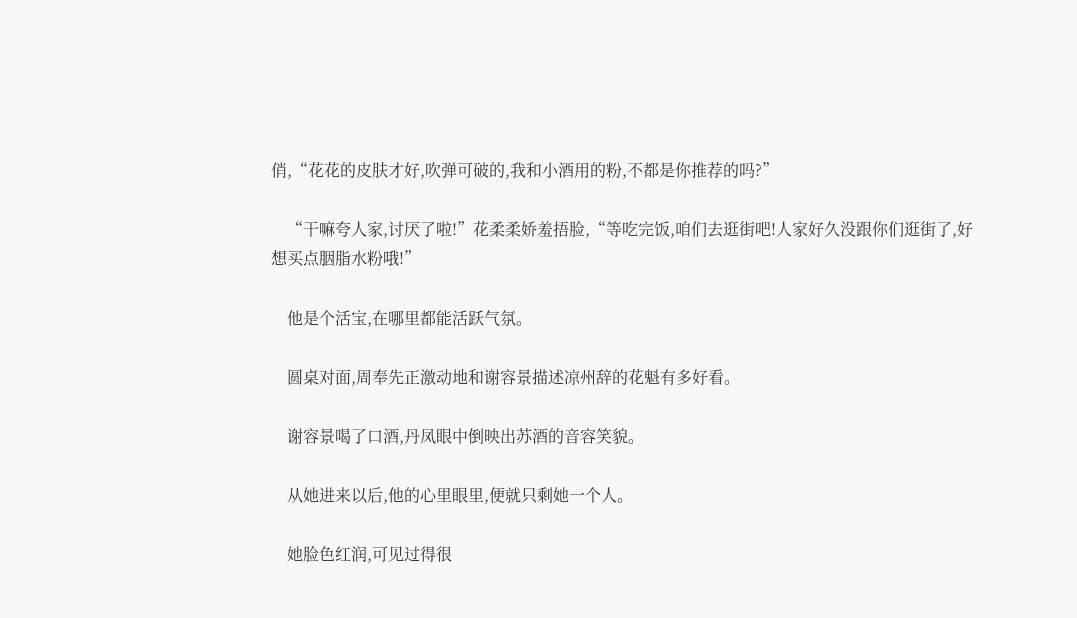俏,“花花的皮肤才好,吹弹可破的,我和小酒用的粉,不都是你推荐的吗?”

    “干嘛夸人家,讨厌了啦!”花柔柔娇羞捂脸,“等吃完饭,咱们去逛街吧!人家好久没跟你们逛街了,好想买点胭脂水粉哦!”

    他是个活宝,在哪里都能活跃气氛。

    圆桌对面,周奉先正激动地和谢容景描述凉州辞的花魁有多好看。

    谢容景喝了口酒,丹凤眼中倒映出苏酒的音容笑貌。

    从她进来以后,他的心里眼里,便就只剩她一个人。

    她脸色红润,可见过得很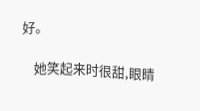好。

    她笑起来时很甜,眼睛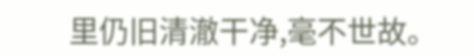里仍旧清澈干净,毫不世故。